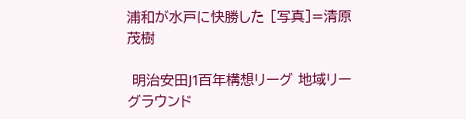浦和が水戸に快勝した [写真]=清原茂樹

 明治安田J1百年構想リーグ 地域リーグラウンド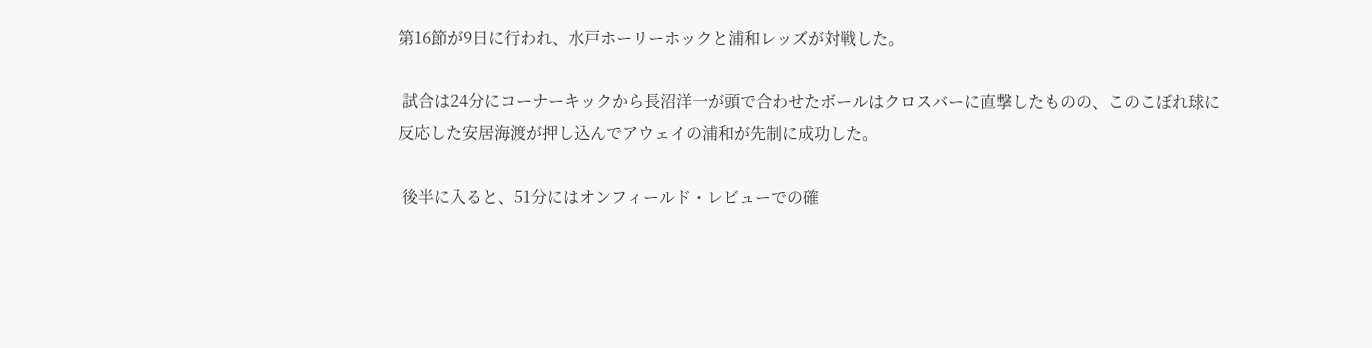第16節が9日に行われ、水戸ホーリーホックと浦和レッズが対戦した。

 試合は24分にコーナーキックから長沼洋一が頭で合わせたボールはクロスバーに直撃したものの、このこぼれ球に反応した安居海渡が押し込んでアウェイの浦和が先制に成功した。

 後半に入ると、51分にはオンフィールド・レビューでの確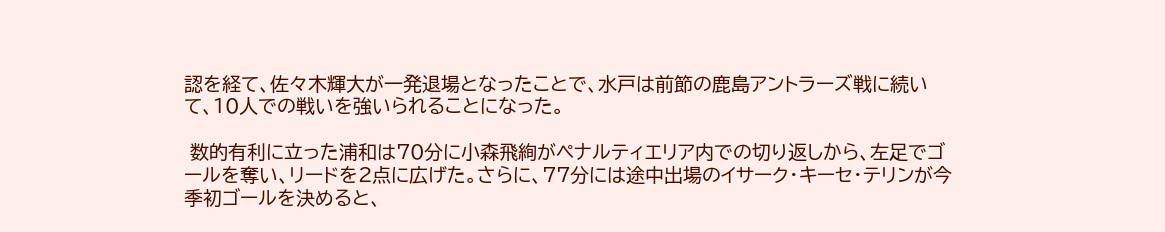認を経て、佐々木輝大が一発退場となったことで、水戸は前節の鹿島アントラーズ戦に続いて、10人での戦いを強いられることになった。

 数的有利に立った浦和は70分に小森飛絢がペナルティエリア内での切り返しから、左足でゴールを奪い、リードを2点に広げた。さらに、77分には途中出場のイサーク・キーセ・テリンが今季初ゴールを決めると、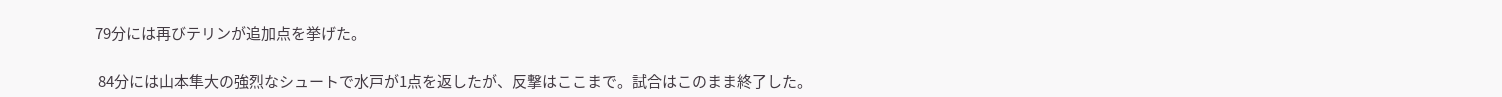79分には再びテリンが追加点を挙げた。

 84分には山本隼大の強烈なシュートで水戸が1点を返したが、反撃はここまで。試合はこのまま終了した。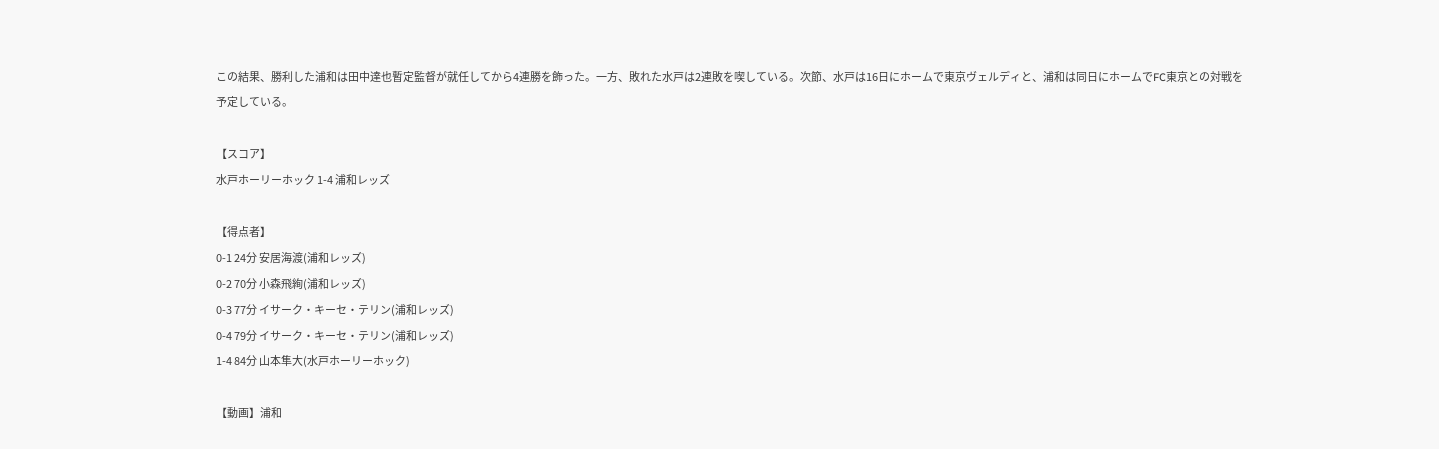この結果、勝利した浦和は田中達也暫定監督が就任してから4連勝を飾った。一方、敗れた水戸は2連敗を喫している。次節、水戸は16日にホームで東京ヴェルディと、浦和は同日にホームでFC東京との対戦を予定している。

【スコア】
水戸ホーリーホック 1-4 浦和レッズ

【得点者】
0-1 24分 安居海渡(浦和レッズ)
0-2 70分 小森飛絢(浦和レッズ)
0-3 77分 イサーク・キーセ・テリン(浦和レッズ)
0-4 79分 イサーク・キーセ・テリン(浦和レッズ)
1-4 84分 山本隼大(水戸ホーリーホック)

【動画】浦和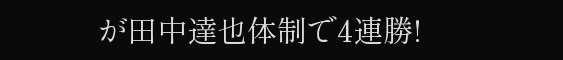が田中達也体制で4連勝!